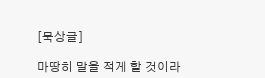[묵상글]

마땅히 말을 적게 할 것이라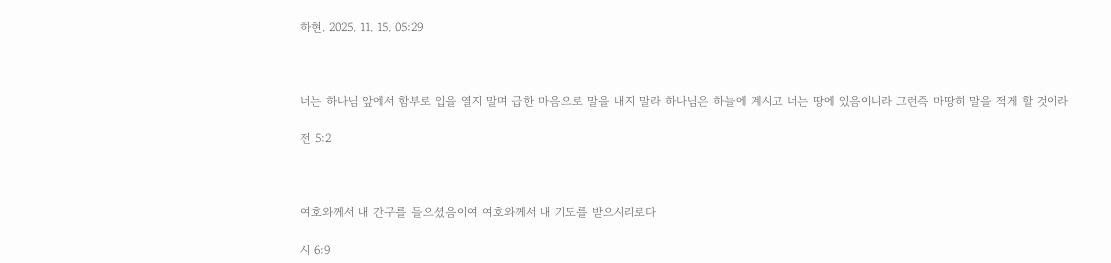하현. 2025. 11. 15. 05:29



너는 하나님 앞에서 함부로 입을 열지 말며 급한 마음으로 말을 내지 말라 하나님은 하늘에 계시고 너는 땅에 있음이니라 그런즉 마땅히 말을 적게 할 것이라

전 5:2



여호와께서 내 간구를 들으셨음이여 여호와께서 내 기도를 받으시리로다

시 6:9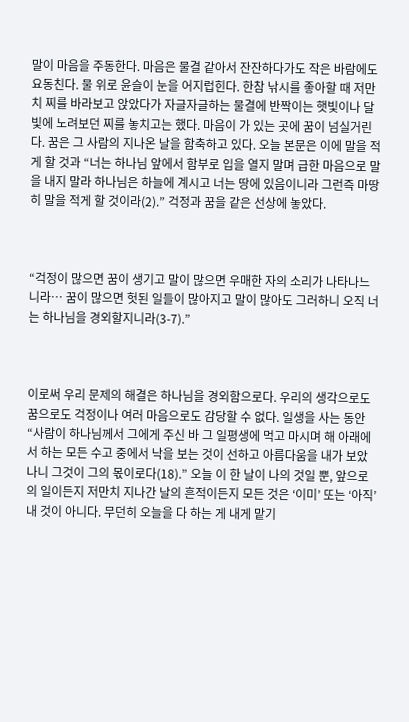말이 마음을 주동한다. 마음은 물결 같아서 잔잔하다가도 작은 바람에도 요동친다. 물 위로 윤슬이 눈을 어지럽힌다. 한참 낚시를 좋아할 때 저만치 찌를 바라보고 앉았다가 자글자글하는 물결에 반짝이는 햇빛이나 달빛에 노려보던 찌를 놓치고는 했다. 마음이 가 있는 곳에 꿈이 넘실거린다. 꿈은 그 사람의 지나온 날을 함축하고 있다. 오늘 본문은 이에 말을 적게 할 것과 “너는 하나님 앞에서 함부로 입을 열지 말며 급한 마음으로 말을 내지 말라 하나님은 하늘에 계시고 너는 땅에 있음이니라 그런즉 마땅히 말을 적게 할 것이라(2).” 걱정과 꿈을 같은 선상에 놓았다.



“걱정이 많으면 꿈이 생기고 말이 많으면 우매한 자의 소리가 나타나느니라… 꿈이 많으면 헛된 일들이 많아지고 말이 많아도 그러하니 오직 너는 하나님을 경외할지니라(3-7).”



이로써 우리 문제의 해결은 하나님을 경외함으로다. 우리의 생각으로도 꿈으로도 걱정이나 여러 마음으로도 감당할 수 없다. 일생을 사는 동안 “사람이 하나님께서 그에게 주신 바 그 일평생에 먹고 마시며 해 아래에서 하는 모든 수고 중에서 낙을 보는 것이 선하고 아름다움을 내가 보았나니 그것이 그의 몫이로다(18).” 오늘 이 한 날이 나의 것일 뿐, 앞으로의 일이든지 저만치 지나간 날의 흔적이든지 모든 것은 ‘이미’ 또는 ‘아직’ 내 것이 아니다. 무던히 오늘을 다 하는 게 내게 맡기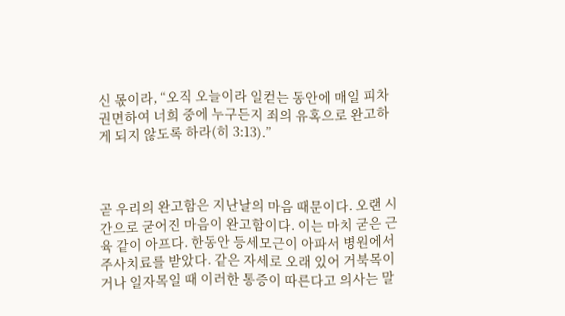신 몫이라, “오직 오늘이라 일컫는 동안에 매일 피차 권면하여 너희 중에 누구든지 죄의 유혹으로 완고하게 되지 않도록 하라(히 3:13).”



곧 우리의 완고함은 지난날의 마음 때문이다. 오랜 시간으로 굳어진 마음이 완고함이다. 이는 마치 굳은 근육 같이 아프다. 한동안 등세모근이 아파서 병원에서 주사치료를 받았다. 같은 자세로 오래 있어 거북목이거나 일자목일 때 이러한 통증이 따른다고 의사는 말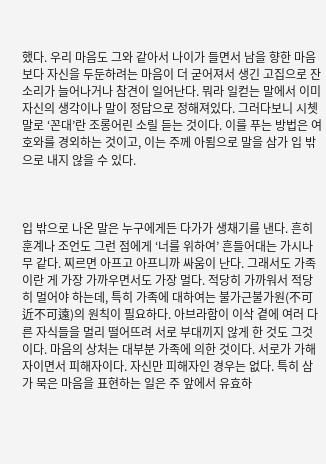했다. 우리 마음도 그와 같아서 나이가 들면서 남을 향한 마음보다 자신을 두둔하려는 마음이 더 굳어져서 생긴 고집으로 잔소리가 늘어나거나 참견이 일어난다. 뭐라 일컫는 말에서 이미 자신의 생각이나 말이 정답으로 정해져있다. 그러다보니 시쳇말로 ‘꼰대’란 조롱어린 소릴 듣는 것이다. 이를 푸는 방법은 여호와를 경외하는 것이고, 이는 주께 아룀으로 말을 삼가 입 밖으로 내지 않을 수 있다.



입 밖으로 나온 말은 누구에게든 다가가 생채기를 낸다. 흔히 훈계나 조언도 그런 점에게 ‘너를 위하여’ 흔들어대는 가시나무 같다. 찌르면 아프고 아프니까 싸움이 난다. 그래서도 가족이란 게 가장 가까우면서도 가장 멀다. 적당히 가까워서 적당히 멀어야 하는데, 특히 가족에 대하여는 불가근불가원(不可近不可遠)의 원칙이 필요하다. 아브라함이 이삭 곁에 여러 다른 자식들을 멀리 떨어뜨려 서로 부대끼지 않게 한 것도 그것이다. 마음의 상처는 대부분 가족에 의한 것이다. 서로가 가해자이면서 피해자이다. 자신만 피해자인 경우는 없다. 특히 삼가 묵은 마음을 표현하는 일은 주 앞에서 유효하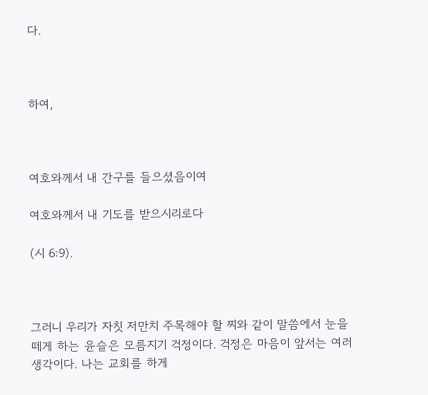다.



하여,



여호와께서 내 간구를 들으셨음이여

여호와께서 내 기도를 받으시리로다

(시 6:9).



그러니 우리가 자칫 저만치 주목해야 할 찌와 같이 말씀에서 눈을 떼게 하는 윤슬은 모름지기 걱정이다. 걱정은 마음이 앞서는 여러 생각이다. 나는 교회를 하게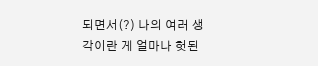되면서(?) 나의 여러 생각이란 게 얼마나 헛된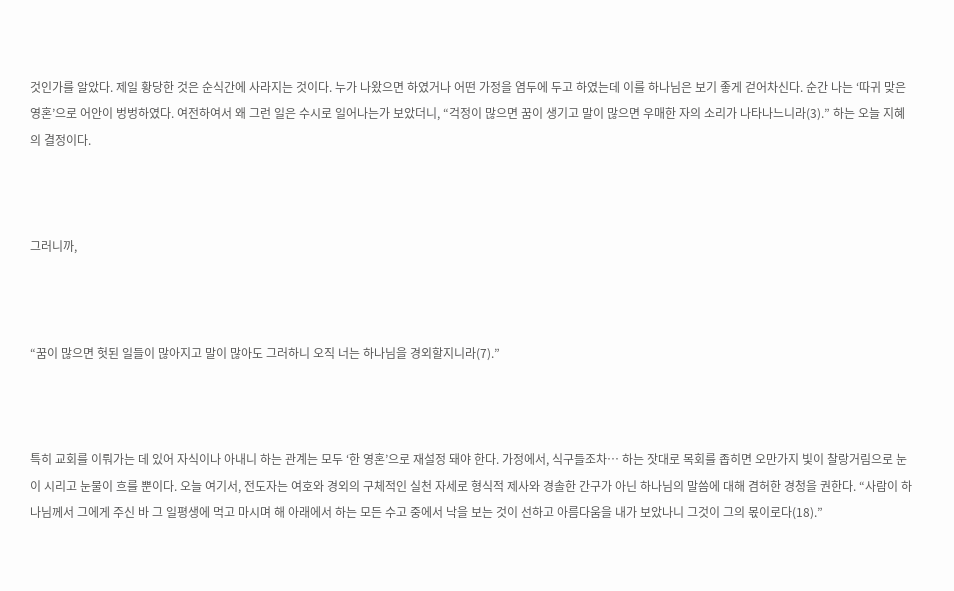것인가를 알았다. 제일 황당한 것은 순식간에 사라지는 것이다. 누가 나왔으면 하였거나 어떤 가정을 염두에 두고 하였는데 이를 하나님은 보기 좋게 걷어차신다. 순간 나는 ‘따귀 맞은 영혼’으로 어안이 벙벙하였다. 여전하여서 왜 그런 일은 수시로 일어나는가 보았더니, “걱정이 많으면 꿈이 생기고 말이 많으면 우매한 자의 소리가 나타나느니라(3).” 하는 오늘 지혜의 결정이다.



그러니까,



“꿈이 많으면 헛된 일들이 많아지고 말이 많아도 그러하니 오직 너는 하나님을 경외할지니라(7).”



특히 교회를 이뤄가는 데 있어 자식이나 아내니 하는 관계는 모두 ‘한 영혼’으로 재설정 돼야 한다. 가정에서, 식구들조차… 하는 잣대로 목회를 좁히면 오만가지 빛이 찰랑거림으로 눈이 시리고 눈물이 흐를 뿐이다. 오늘 여기서, 전도자는 여호와 경외의 구체적인 실천 자세로 형식적 제사와 경솔한 간구가 아닌 하나님의 말씀에 대해 겸허한 경청을 권한다. “사람이 하나님께서 그에게 주신 바 그 일평생에 먹고 마시며 해 아래에서 하는 모든 수고 중에서 낙을 보는 것이 선하고 아름다움을 내가 보았나니 그것이 그의 몫이로다(18).”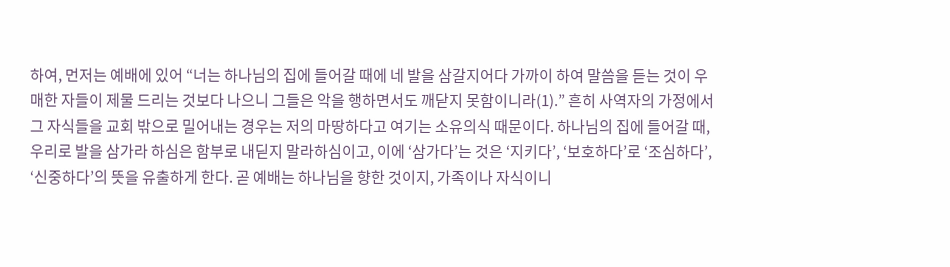하여, 먼저는 예배에 있어 “너는 하나님의 집에 들어갈 때에 네 발을 삼갈지어다 가까이 하여 말씀을 듣는 것이 우매한 자들이 제물 드리는 것보다 나으니 그들은 악을 행하면서도 깨닫지 못함이니라(1).” 흔히 사역자의 가정에서 그 자식들을 교회 밖으로 밀어내는 경우는 저의 마땅하다고 여기는 소유의식 때문이다. 하나님의 집에 들어갈 때, 우리로 발을 삼가라 하심은 함부로 내딛지 말라하심이고, 이에 ‘삼가다’는 것은 ‘지키다’, ‘보호하다’로 ‘조심하다’, ‘신중하다’의 뜻을 유출하게 한다. 곧 예배는 하나님을 향한 것이지, 가족이나 자식이니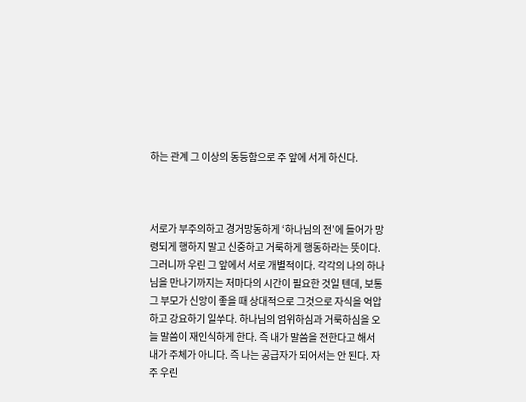하는 관계 그 이상의 동등함으로 주 앞에 서게 하신다.



서로가 부주의하고 경거망동하게 ‘하나님의 전’에 들어가 망령되게 행하지 말고 신중하고 거룩하게 행동하라는 뜻이다. 그러니까 우린 그 앞에서 서로 개별적이다. 각각의 나의 하나님을 만나기까지는 저마다의 시간이 필요한 것일 텐데, 보통 그 부모가 신앙이 좋을 때 상대적으로 그것으로 자식을 억압하고 강요하기 일쑤다. 하나님의 엄위하심과 거룩하심을 오늘 말씀이 재인식하게 한다. 즉 내가 말씀을 전한다고 해서 내가 주체가 아니다. 즉 나는 공급자가 되어서는 안 된다. 자주 우린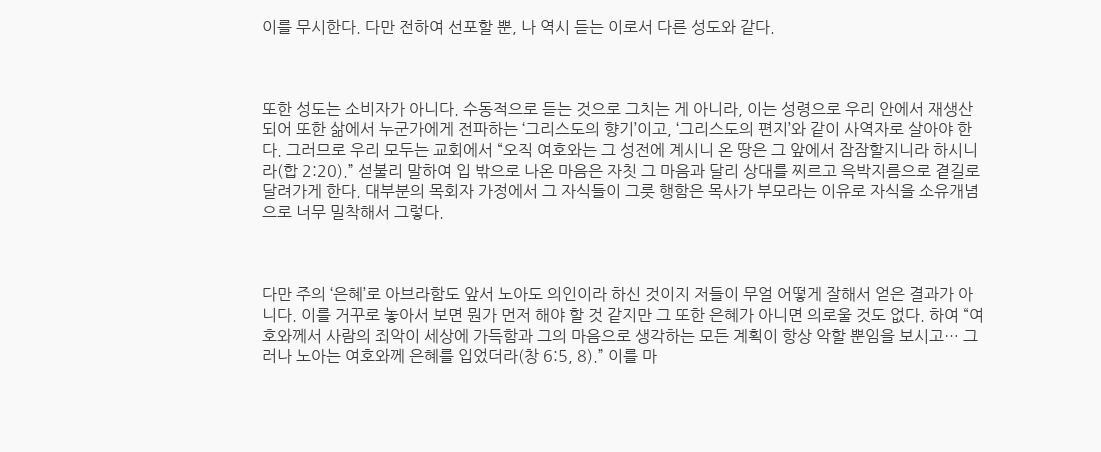이를 무시한다. 다만 전하여 선포할 뿐, 나 역시 듣는 이로서 다른 성도와 같다.



또한 성도는 소비자가 아니다. 수동적으로 듣는 것으로 그치는 게 아니라, 이는 성령으로 우리 안에서 재생산되어 또한 삶에서 누군가에게 전파하는 ‘그리스도의 향기’이고, ‘그리스도의 편지’와 같이 사역자로 살아야 한다. 그러므로 우리 모두는 교회에서 “오직 여호와는 그 성전에 계시니 온 땅은 그 앞에서 잠잠할지니라 하시니라(합 2:20).” 섣불리 말하여 입 밖으로 나온 마음은 자칫 그 마음과 달리 상대를 찌르고 윽박지름으로 곁길로 달려가게 한다. 대부분의 목회자 가정에서 그 자식들이 그릇 행함은 목사가 부모라는 이유로 자식을 소유개념으로 너무 밀착해서 그렇다.



다만 주의 ‘은혜’로 아브라함도 앞서 노아도 의인이라 하신 것이지 저들이 무얼 어떻게 잘해서 얻은 결과가 아니다. 이를 거꾸로 놓아서 보면 뭔가 먼저 해야 할 것 같지만 그 또한 은혜가 아니면 의로울 것도 없다. 하여 “여호와께서 사람의 죄악이 세상에 가득함과 그의 마음으로 생각하는 모든 계획이 항상 악할 뿐임을 보시고… 그러나 노아는 여호와께 은혜를 입었더라(창 6:5, 8).” 이를 마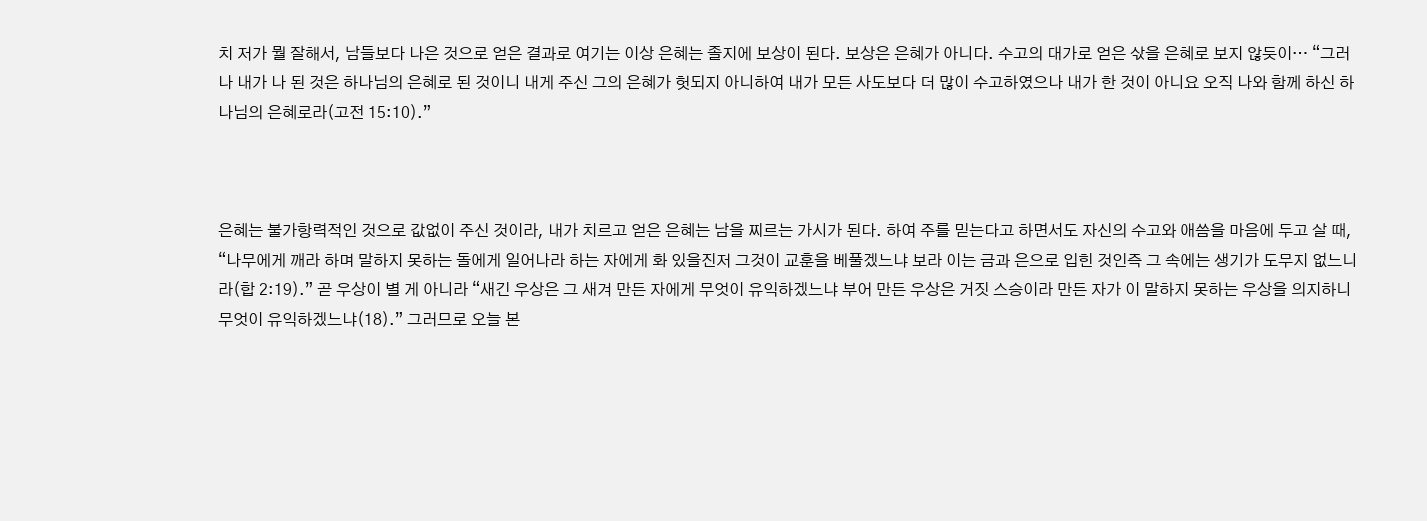치 저가 뭘 잘해서, 남들보다 나은 것으로 얻은 결과로 여기는 이상 은혜는 졸지에 보상이 된다. 보상은 은혜가 아니다. 수고의 대가로 얻은 삯을 은혜로 보지 않듯이… “그러나 내가 나 된 것은 하나님의 은혜로 된 것이니 내게 주신 그의 은혜가 헛되지 아니하여 내가 모든 사도보다 더 많이 수고하였으나 내가 한 것이 아니요 오직 나와 함께 하신 하나님의 은혜로라(고전 15:10).”



은혜는 불가항력적인 것으로 값없이 주신 것이라, 내가 치르고 얻은 은혜는 남을 찌르는 가시가 된다. 하여 주를 믿는다고 하면서도 자신의 수고와 애씀을 마음에 두고 살 때, “나무에게 깨라 하며 말하지 못하는 돌에게 일어나라 하는 자에게 화 있을진저 그것이 교훈을 베풀겠느냐 보라 이는 금과 은으로 입힌 것인즉 그 속에는 생기가 도무지 없느니라(합 2:19).” 곧 우상이 별 게 아니라 “새긴 우상은 그 새겨 만든 자에게 무엇이 유익하겠느냐 부어 만든 우상은 거짓 스승이라 만든 자가 이 말하지 못하는 우상을 의지하니 무엇이 유익하겠느냐(18).” 그러므로 오늘 본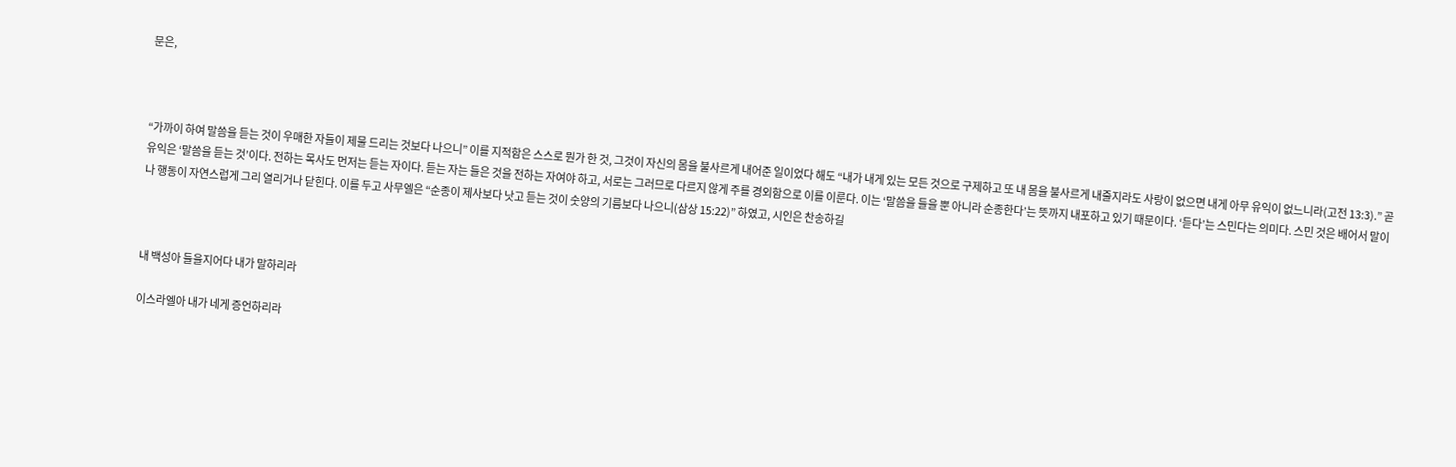문은,



“가까이 하여 말씀을 듣는 것이 우매한 자들이 제물 드리는 것보다 나으니” 이를 지적함은 스스로 뭔가 한 것, 그것이 자신의 몸을 불사르게 내어준 일이었다 해도 “내가 내게 있는 모든 것으로 구제하고 또 내 몸을 불사르게 내줄지라도 사랑이 없으면 내게 아무 유익이 없느니라(고전 13:3).” 곧 유익은 ‘말씀을 듣는 것’이다. 전하는 목사도 먼저는 듣는 자이다. 듣는 자는 들은 것을 전하는 자여야 하고, 서로는 그러므로 다르지 않게 주를 경외함으로 이를 이룬다. 이는 ‘말씀을 들을 뿐 아니라 순종한다’는 뜻까지 내포하고 있기 때문이다. ‘듣다’는 스민다는 의미다. 스민 것은 배어서 말이나 행동이 자연스럽게 그리 열리거나 닫힌다. 이를 두고 사무엘은 “순종이 제사보다 낫고 듣는 것이 숫양의 기름보다 나으니(삼상 15:22)” 하였고, 시인은 찬송하길



내 백성아 들을지어다 내가 말하리라

이스라엘아 내가 네게 증언하리라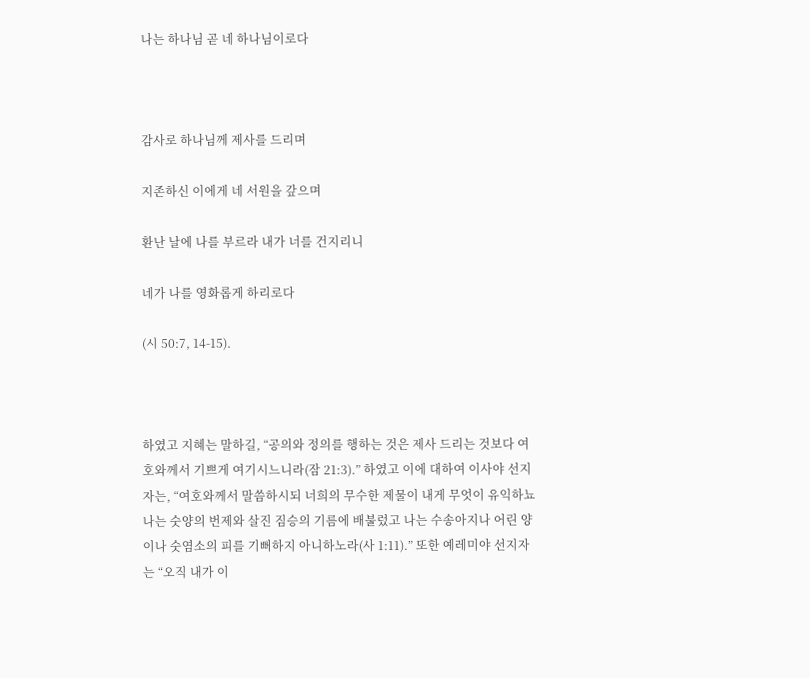나는 하나님 곧 네 하나님이로다



감사로 하나님께 제사를 드리며

지존하신 이에게 네 서원을 갚으며

환난 날에 나를 부르라 내가 너를 건지리니

네가 나를 영화롭게 하리로다

(시 50:7, 14-15).



하였고 지혜는 말하길, “공의와 정의를 행하는 것은 제사 드리는 것보다 여호와께서 기쁘게 여기시느니라(잠 21:3).” 하였고 이에 대하여 이사야 선지자는, “여호와께서 말씀하시되 너희의 무수한 제물이 내게 무엇이 유익하뇨 나는 숫양의 번제와 살진 짐승의 기름에 배불렀고 나는 수송아지나 어린 양이나 숫염소의 피를 기뻐하지 아니하노라(사 1:11).” 또한 예레미야 선지자는 “오직 내가 이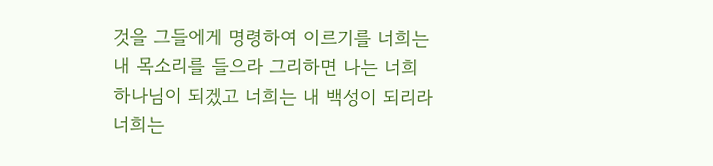것을 그들에게 명령하여 이르기를 너희는 내 목소리를 들으라 그리하면 나는 너희 하나님이 되겠고 너희는 내 백성이 되리라 너희는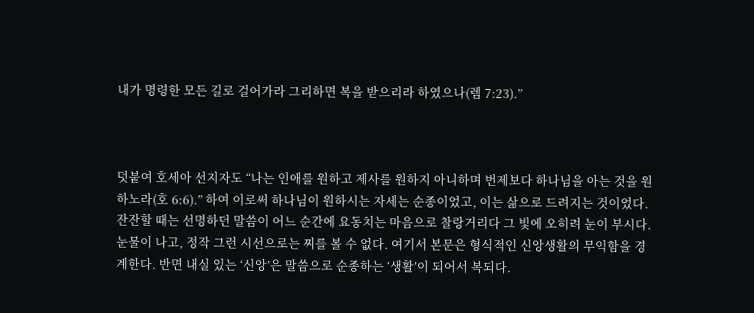내가 명령한 모든 길로 걸어가라 그리하면 복을 받으리라 하였으나(렘 7:23).”



덧붙여 호세아 선지자도 “나는 인애를 원하고 제사를 원하지 아니하며 번제보다 하나님을 아는 것을 원하노라(호 6:6).” 하여 이로써 하나님이 원하시는 자세는 순종이었고, 이는 삶으로 드려지는 것이었다. 잔잔할 때는 선명하던 말씀이 어느 순간에 요동치는 마음으로 찰랑거리다 그 빛에 오히려 눈이 부시다. 눈물이 나고, 정작 그런 시선으로는 찌를 볼 수 없다. 여기서 본문은 형식적인 신앙생활의 무익함을 경계한다. 반면 내실 있는 ‘신앙’은 말씀으로 순종하는 ‘생활’이 되어서 복되다.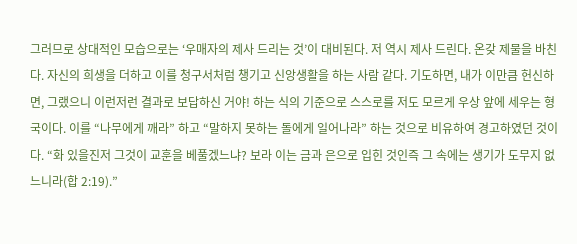그러므로 상대적인 모습으로는 ‘우매자의 제사 드리는 것’이 대비된다. 저 역시 제사 드린다. 온갖 제물을 바친다. 자신의 희생을 더하고 이를 청구서처럼 챙기고 신앙생활을 하는 사람 같다. 기도하면, 내가 이만큼 헌신하면, 그랬으니 이런저런 결과로 보답하신 거야! 하는 식의 기준으로 스스로를 저도 모르게 우상 앞에 세우는 형국이다. 이를 “나무에게 깨라” 하고 “말하지 못하는 돌에게 일어나라” 하는 것으로 비유하여 경고하였던 것이다. “화 있을진저 그것이 교훈을 베풀겠느냐? 보라 이는 금과 은으로 입힌 것인즉 그 속에는 생기가 도무지 없느니라(합 2:19).”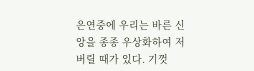은연중에 우리는 바른 신앙을 종종 우상화하여 저버릴 때가 있다. 기껏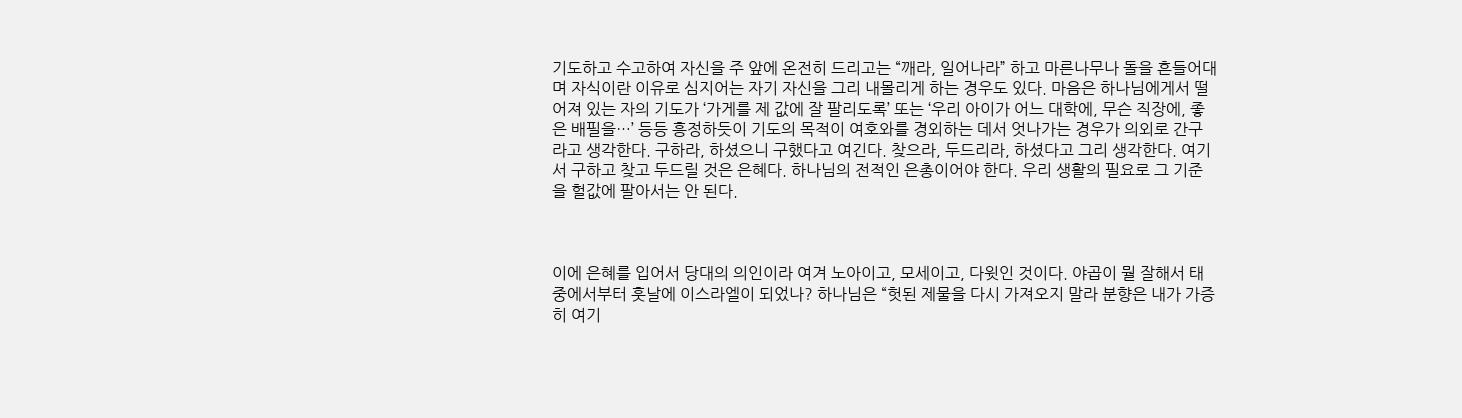기도하고 수고하여 자신을 주 앞에 온전히 드리고는 “깨라, 일어나라” 하고 마른나무나 돌을 흔들어대며 자식이란 이유로 심지어는 자기 자신을 그리 내몰리게 하는 경우도 있다. 마음은 하나님에게서 떨어져 있는 자의 기도가 ‘가게를 제 값에 잘 팔리도록’ 또는 ‘우리 아이가 어느 대학에, 무슨 직장에, 좋은 배필을…’ 등등 흥정하듯이 기도의 목적이 여호와를 경외하는 데서 엇나가는 경우가 의외로 간구라고 생각한다. 구하라, 하셨으니 구했다고 여긴다. 찾으라, 두드리라, 하셨다고 그리 생각한다. 여기서 구하고 찾고 두드릴 것은 은혜다. 하나님의 전적인 은총이어야 한다. 우리 생활의 필요로 그 기준을 헐값에 팔아서는 안 된다.



이에 은혜를 입어서 당대의 의인이라 여겨 노아이고, 모세이고, 다윗인 것이다. 야곱이 뭘 잘해서 태중에서부터 훗날에 이스라엘이 되었나? 하나님은 “헛된 제물을 다시 가져오지 말라 분향은 내가 가증히 여기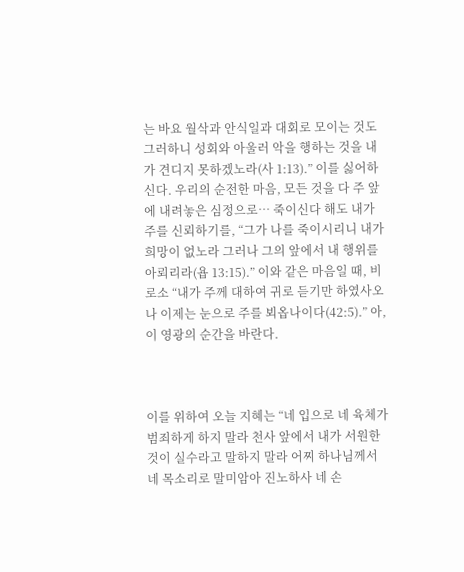는 바요 월삭과 안식일과 대회로 모이는 것도 그러하니 성회와 아울러 악을 행하는 것을 내가 견디지 못하겠노라(사 1:13).” 이를 싫어하신다. 우리의 순전한 마음, 모든 것을 다 주 앞에 내려놓은 심정으로… 죽이신다 해도 내가 주를 신뢰하기를, “그가 나를 죽이시리니 내가 희망이 없노라 그러나 그의 앞에서 내 행위를 아뢰리라(욥 13:15).” 이와 같은 마음일 때, 비로소 “내가 주께 대하여 귀로 듣기만 하였사오나 이제는 눈으로 주를 뵈옵나이다(42:5).” 아, 이 영광의 순간을 바란다.



이를 위하여 오늘 지혜는 “네 입으로 네 육체가 범죄하게 하지 말라 천사 앞에서 내가 서원한 것이 실수라고 말하지 말라 어찌 하나님께서 네 목소리로 말미암아 진노하사 네 손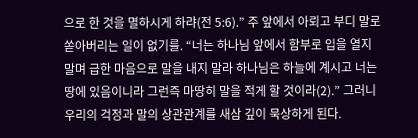으로 한 것을 멸하시게 하랴(전 5:6).” 주 앞에서 아뢰고 부디 말로 쏟아버리는 일이 없기를. “너는 하나님 앞에서 함부로 입을 열지 말며 급한 마음으로 말을 내지 말라 하나님은 하늘에 계시고 너는 땅에 있음이니라 그런즉 마땅히 말을 적게 할 것이라(2).” 그러니 우리의 걱정과 말의 상관관계를 새삼 깊이 묵상하게 된다.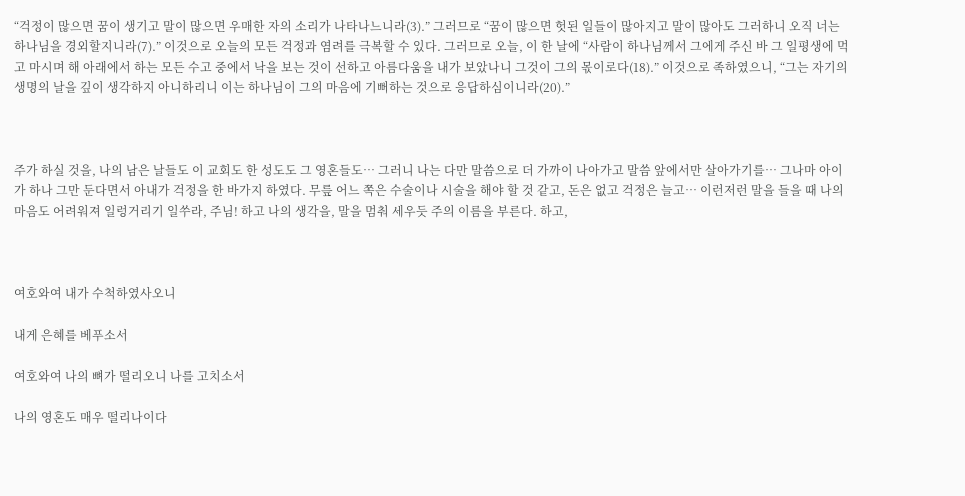“걱정이 많으면 꿈이 생기고 말이 많으면 우매한 자의 소리가 나타나느니라(3).” 그러므로 “꿈이 많으면 헛된 일들이 많아지고 말이 많아도 그러하니 오직 너는 하나님을 경외할지니라(7).” 이것으로 오늘의 모든 걱정과 염려를 극복할 수 있다. 그러므로 오늘, 이 한 날에 “사람이 하나님께서 그에게 주신 바 그 일평생에 먹고 마시며 해 아래에서 하는 모든 수고 중에서 낙을 보는 것이 선하고 아름다움을 내가 보았나니 그것이 그의 몫이로다(18).” 이것으로 족하였으니, “그는 자기의 생명의 날을 깊이 생각하지 아니하리니 이는 하나님이 그의 마음에 기뻐하는 것으로 응답하심이니라(20).”



주가 하실 것을, 나의 남은 날들도 이 교회도 한 성도도 그 영혼들도… 그러니 나는 다만 말씀으로 더 가까이 나아가고 말씀 앞에서만 살아가기를… 그나마 아이가 하나 그만 둔다면서 아내가 걱정을 한 바가지 하였다. 무릎 어느 쪽은 수술이나 시술을 해야 할 것 같고, 돈은 없고 걱정은 늘고… 이런저런 말을 들을 때 나의 마음도 어려워져 일렁거리기 일쑤라, 주님! 하고 나의 생각을, 말을 멈춰 세우듯 주의 이름을 부른다. 하고,



여호와여 내가 수척하였사오니

내게 은혜를 베푸소서

여호와여 나의 뼈가 떨리오니 나를 고치소서

나의 영혼도 매우 떨리나이다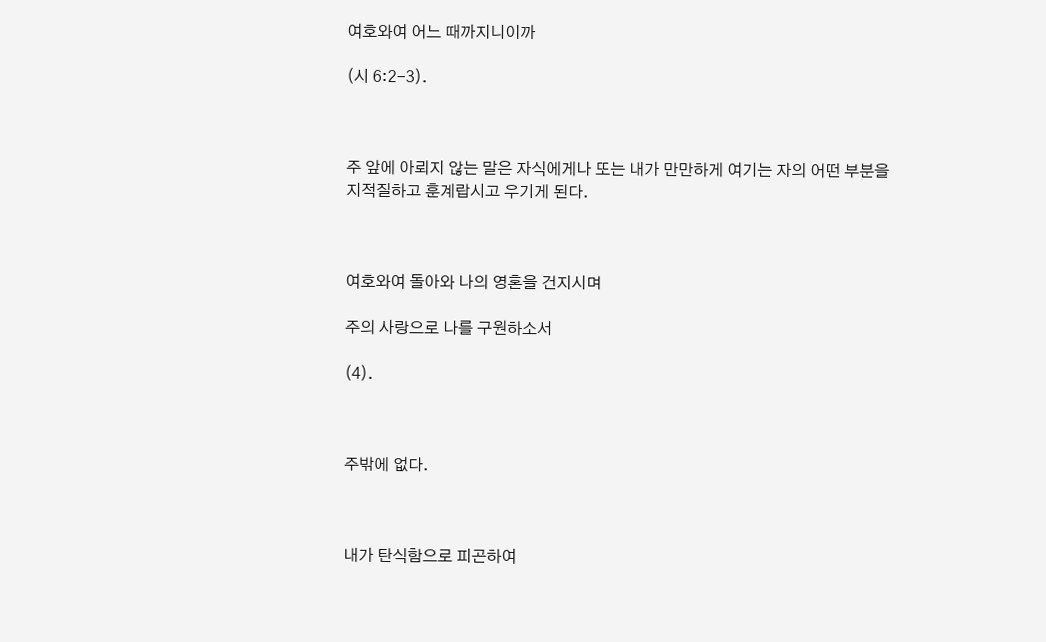여호와여 어느 때까지니이까

(시 6:2-3).



주 앞에 아뢰지 않는 말은 자식에게나 또는 내가 만만하게 여기는 자의 어떤 부분을 지적질하고 훈계랍시고 우기게 된다.



여호와여 돌아와 나의 영혼을 건지시며

주의 사랑으로 나를 구원하소서

(4).



주밖에 없다.



내가 탄식함으로 피곤하여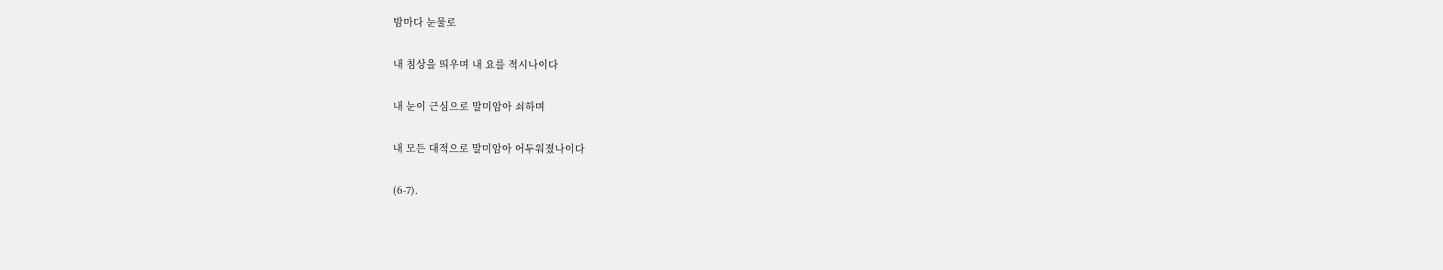밤마다 눈물로

내 침상을 띄우며 내 요를 적시나이다

내 눈이 근심으로 말미암아 쇠하며

내 모든 대적으로 말미암아 어두워졌나이다

(6-7).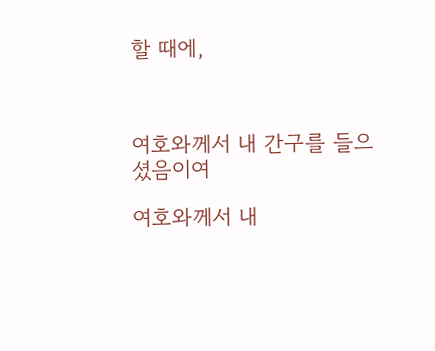할 때에,



여호와께서 내 간구를 들으셨음이여

여호와께서 내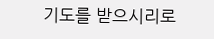기도를 받으시리로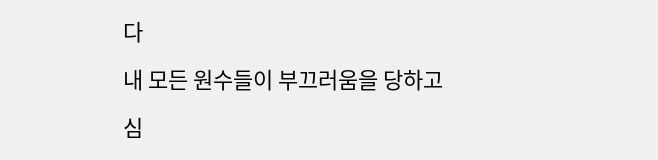다

내 모든 원수들이 부끄러움을 당하고

심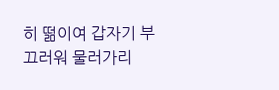히 떪이여 갑자기 부끄러워 물러가리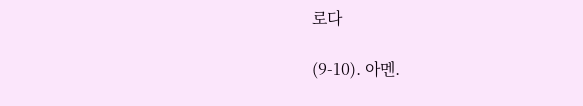로다

(9-10). 아멘.